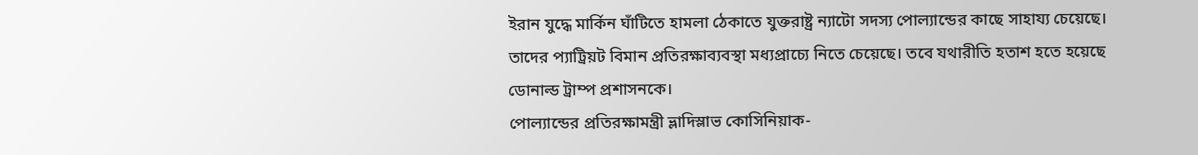ইরান যুদ্ধে মার্কিন ঘাঁটিতে হামলা ঠেকাতে যুক্তরাষ্ট্র ন্যাটো সদস্য পোল্যান্ডের কাছে সাহায্য চেয়েছে। তাদের প্যাট্রিয়ট বিমান প্রতিরক্ষাব্যবস্থা মধ্যপ্রাচ্যে নিতে চেয়েছে। তবে যথারীতি হতাশ হতে হয়েছে ডোনাল্ড ট্রাম্প প্রশাসনকে।
পোল্যান্ডের প্রতিরক্ষামন্ত্রী ভ্লাদিস্লাভ কোসিনিয়াক-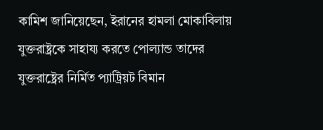কামিশ জানিয়েছেন, ইরানের হামলা মোকাবিলায় যুক্তরাষ্ট্রকে সাহায্য করতে পোল্যান্ড তাদের যুক্তরাষ্ট্রের নির্মিত প্যাট্রিয়ট বিমান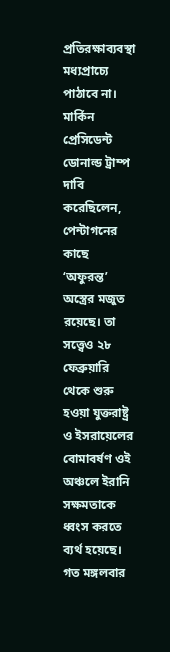প্রতিরক্ষাব্যবস্থা মধ্যপ্রাচ্যে পাঠাবে না।
মার্কিন প্রেসিডেন্ট ডোনাল্ড ট্রাম্প দাবি করেছিলেন, পেন্টাগনের কাছে ‘অফুরন্ত’ অস্ত্রের মজুত রয়েছে। তা সত্ত্বেও ২৮ ফেব্রুয়ারি থেকে শুরু হওয়া যুক্তরাষ্ট্র ও ইসরায়েলের বোমাবর্ষণ ওই অঞ্চলে ইরানি সক্ষমতাকে ধ্বংস করতে ব্যর্থ হয়েছে।
গত মঙ্গলবার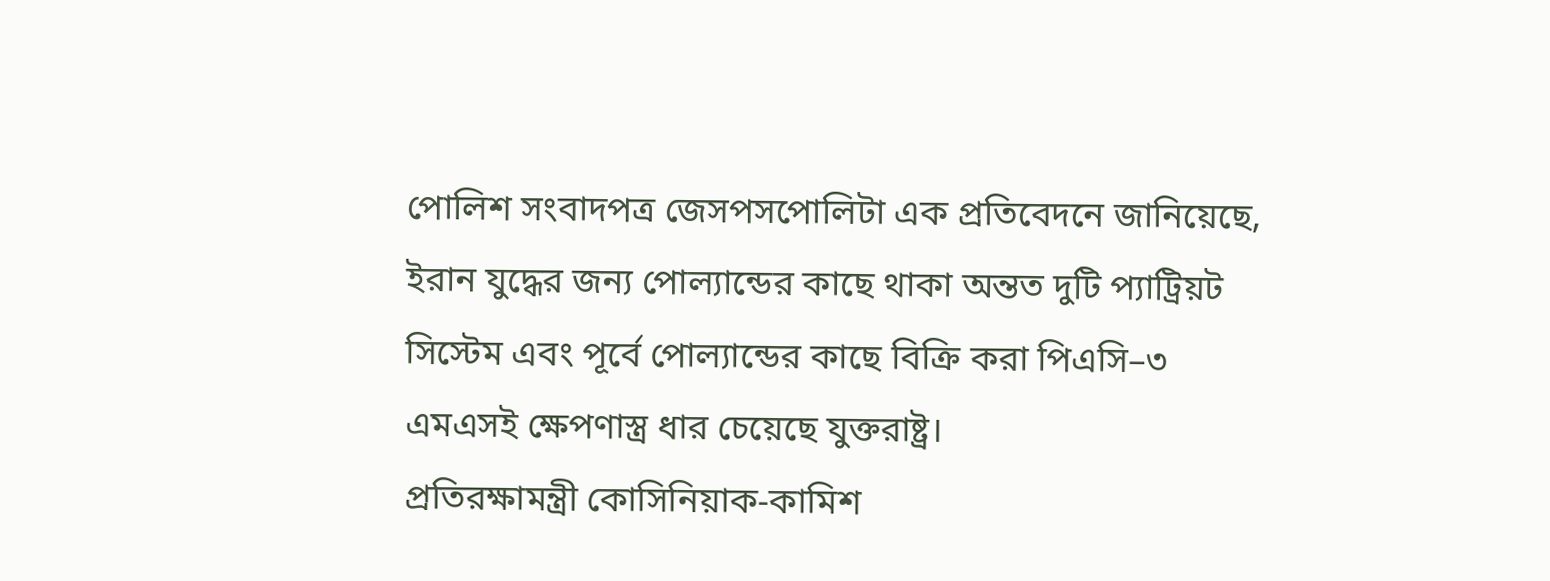পোলিশ সংবাদপত্র জেসপসপোলিটা এক প্রতিবেদনে জানিয়েছে, ইরান যুদ্ধের জন্য পোল্যান্ডের কাছে থাকা অন্তত দুটি প্যাট্রিয়ট সিস্টেম এবং পূর্বে পোল্যান্ডের কাছে বিক্রি করা পিএসি–৩ এমএসই ক্ষেপণাস্ত্র ধার চেয়েছে যুক্তরাষ্ট্র।
প্রতিরক্ষামন্ত্রী কোসিনিয়াক-কামিশ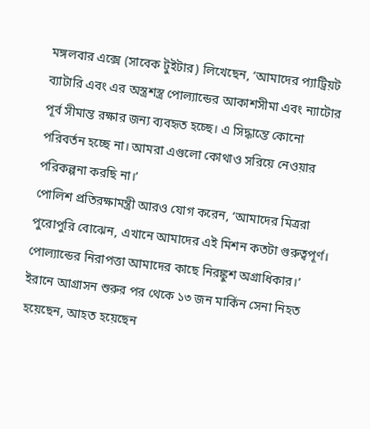মঙ্গলবার এক্সে (সাবেক টুইটার) লিখেছেন, ‘আমাদের প্যাট্রিয়ট ব্যাটারি এবং এর অস্ত্রশস্ত্র পোল্যান্ডের আকাশসীমা এবং ন্যাটোর পূর্ব সীমান্ত রক্ষার জন্য ব্যবহৃত হচ্ছে। এ সিদ্ধান্তে কোনো পরিবর্তন হচ্ছে না। আমরা এগুলো কোথাও সরিয়ে নেওয়ার পরিকল্পনা করছি না।’
পোলিশ প্রতিরক্ষামন্ত্রী আরও যোগ করেন, ‘আমাদের মিত্ররা পুরোপুরি বোঝেন, এখানে আমাদের এই মিশন কতটা গুরুত্বপূর্ণ। পোল্যান্ডের নিরাপত্তা আমাদের কাছে নিরঙ্কুশ অগ্রাধিকার।’
ইরানে আগ্রাসন শুরুর পর থেকে ১৩ জন মার্কিন সেনা নিহত হয়েছেন, আহত হয়েছেন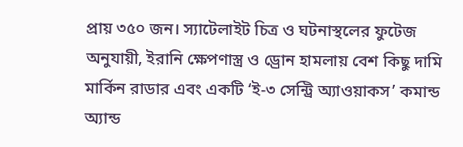প্রায় ৩৫০ জন। স্যাটেলাইট চিত্র ও ঘটনাস্থলের ফুটেজ অনুযায়ী, ইরানি ক্ষেপণাস্ত্র ও ড্রোন হামলায় বেশ কিছু দামি মার্কিন রাডার এবং একটি ‘ই-৩ সেন্ট্রি অ্যাওয়াকস’ কমান্ড অ্যান্ড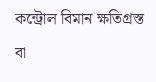কন্ট্রোল বিমান ক্ষতিগ্রস্ত বা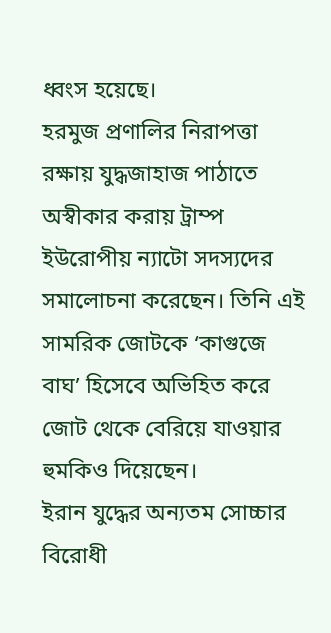ধ্বংস হয়েছে।
হরমুজ প্রণালির নিরাপত্তা রক্ষায় যুদ্ধজাহাজ পাঠাতে অস্বীকার করায় ট্রাম্প ইউরোপীয় ন্যাটো সদস্যদের সমালোচনা করেছেন। তিনি এই সামরিক জোটকে ‘কাগুজে বাঘ’ হিসেবে অভিহিত করে জোট থেকে বেরিয়ে যাওয়ার হুমকিও দিয়েছেন।
ইরান যুদ্ধের অন্যতম সোচ্চার বিরোধী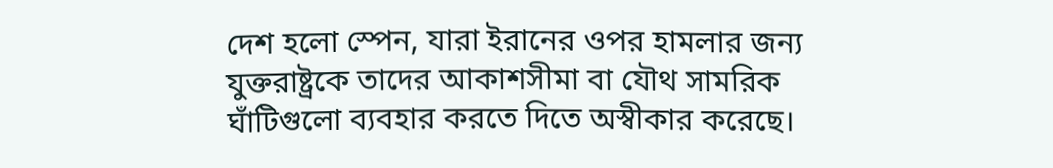দেশ হলো স্পেন, যারা ইরানের ওপর হামলার জন্য যুক্তরাষ্ট্রকে তাদের আকাশসীমা বা যৌথ সামরিক ঘাঁটিগুলো ব্যবহার করতে দিতে অস্বীকার করেছে।